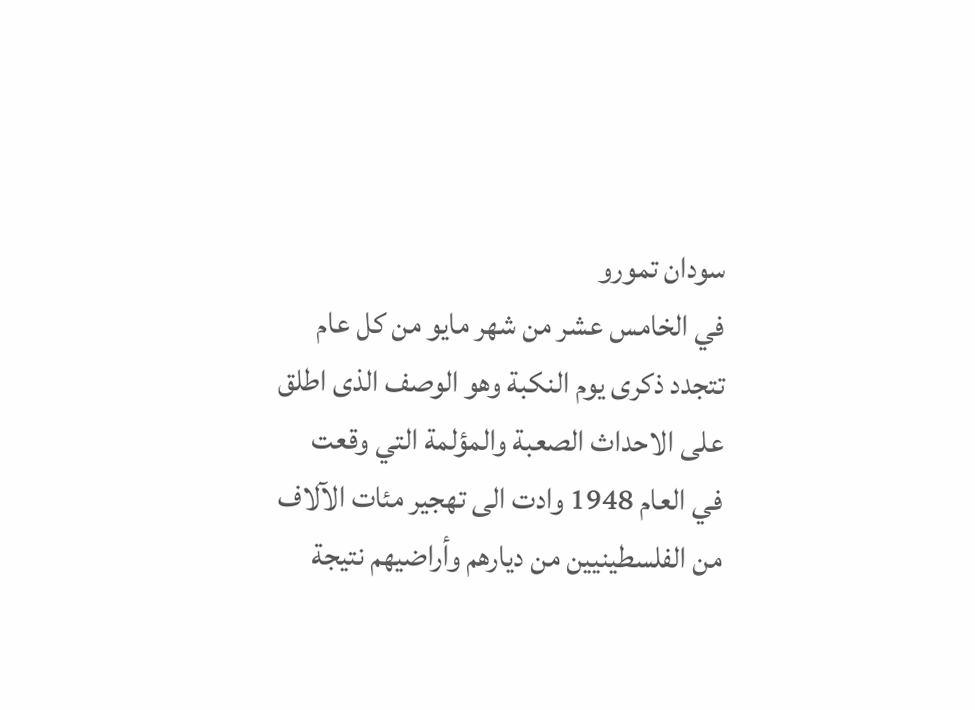سودان تمورو
في الخامس عشر من شهر مايو من كل عام تتجدد ذكرى يوم النكبة وهو الوصف الذى اطلق على الاحداث الصعبة والمؤلمة التي وقعت في العام 1948 وادت الى تهجير مئات الآلاف من الفلسطينيين من ديارهم وأراضيهم نتيجة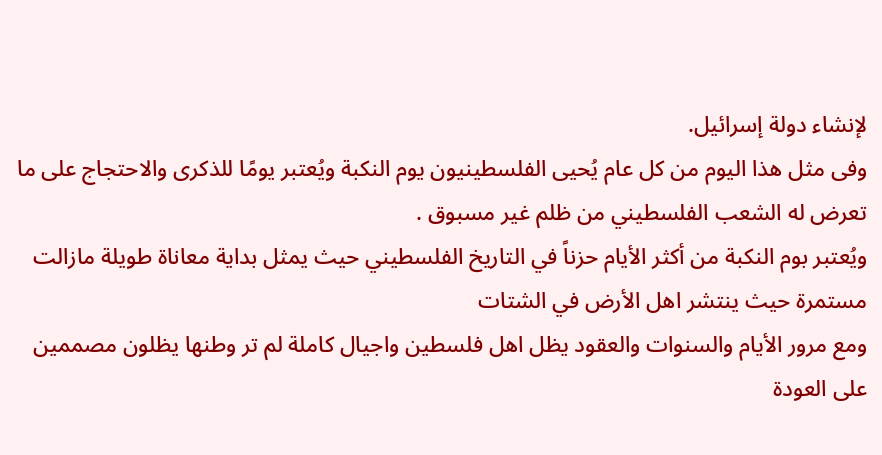لإنشاء دولة إسرائيل.
وفى مثل هذا اليوم من كل عام يُحيى الفلسطينيون يوم النكبة ويُعتبر يومًا للذكرى والاحتجاج على ما تعرض له الشعب الفلسطيني من ظلم غير مسبوق .
ويُعتبر بوم النكبة من أكثر الأيام حزناً في التاريخ الفلسطيني حيث يمثل بداية معاناة طويلة مازالت مستمرة حيث ينتشر اهل الأرض في الشتات
ومع مرور الأيام والسنوات والعقود يظل اهل فلسطين واجيال كاملة لم تر وطنها يظلون مصممين على العودة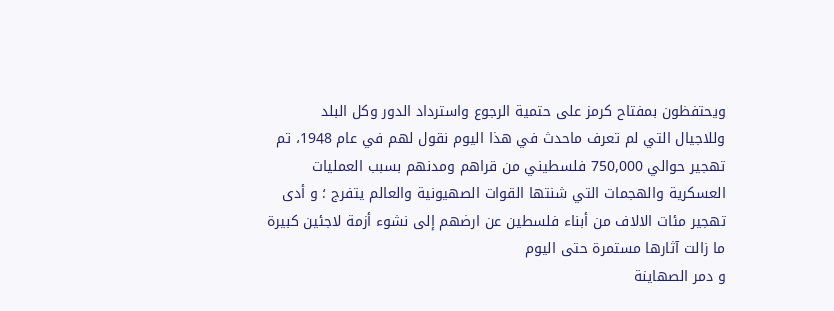ويحتفظون بمفتاح كرمز على حتمية الرجوع واسترداد الدور وكل البلد
وللاجيال التي لم تعرف ماحدث في هذا اليوم نقول لهم في عام 1948، تم تهجير حوالي 750,000 فلسطيني من قراهم ومدنهم بسبب العمليات العسكرية والهجمات التي شنتها القوات الصهيونية والعالم يتفرج ؛ و أدى تهجير مئات الالاف من أبناء فلسطين عن ارضهم إلى نشوء أزمة لاجئين كبيرة ما زالت آثارها مستمرة حتى اليوم
و دمر الصهاينة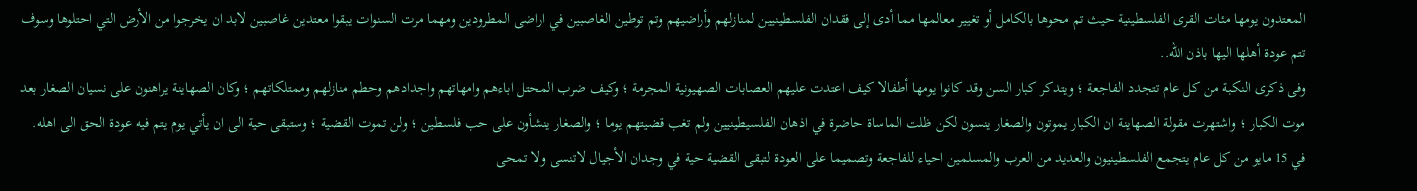المعتدون يومها مئات القرى الفلسطينية حيث تم محوها بالكامل أو تغيير معالمها مما أدى إلى فقدان الفلسطينيين لمنازلهم وأراضيهم وتم توطين الغاصبين في اراضى المطرودين ومهما مرت السنوات يبقوا معتدين غاصبين لابد ان يخرجوا من الأرض التي احتلوها وسوف تتم عودة أهلها اليها باذن الله..
وفى ذكرى النكبة من كل عام تتجدد الفاجعة ؛ ويتدكر كبار السن وقد كانوا يومها أطفالا كيف اعتدت عليهم العصابات الصهيونية المجرمة ؛ وكيف ضرب المحتل اباءهم وامهاتهم واجدادهم وحطم منازلهم وممتلكاتهم ؛ وكان الصهاينة يراهنون على نسيان الصغار بعد موت الكبار ؛ واشتهرت مقولة الصهاينة ان الكبار يموتون والصغار ينسون لكن ظلت الماساة حاضرة في اذهان الفلسيطينيين ولم تغب قضيتهم يوما ؛ والصغار ينشأون على حب فلسطين ؛ ولن تموت القضية ؛ وستبقى حية الى ان يأتي يوم يتم فيه عودة الحق الى اهله.
في 15 مايو من كل عام يتجمع الفلسطينيون والعديد من العرب والمسلمين احياء للفاجعة وتصميما على العودة لتبقى القضية حية في وجدان الأجيال لاتنسى ولا تمحى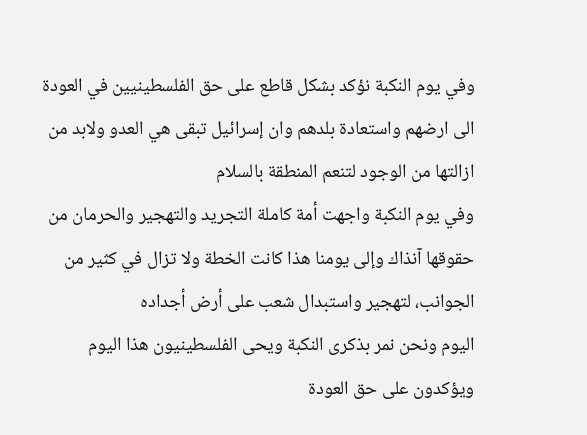وفي يوم النكبة نؤكد بشكل قاطع على حق الفلسطينيين في العودة الى ارضهم واستعادة بلدهم وان إسرائيل تبقى هي العدو ولابد من ازالتها من الوجود لتنعم المنطقة بالسلام
وفي يوم النكبة واجهت أمة كاملة التجريد والتهجير والحرمان من حقوقها آنذاك وإلى يومنا هذا كانت الخطة ولا تزال في كثير من الجوانب، لتهجير واستبدال شعب على أرض أجداده
اليوم ونحن نمر بذكرى النكبة ويحى الفلسطينيون هذا اليوم ويؤكدون على حق العودة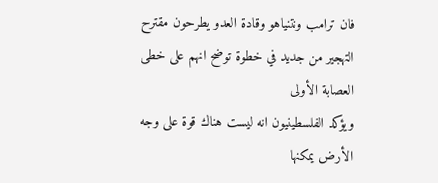فان ترامب ونتنياهو وقادة العدو يطرحون مقترح التهجير من جديد في خطوة توضح انهم على خطى العصابة الأولى
ويؤكد الفلسطينيون انه ليست هناك قوة على وجه الأرض يمكنها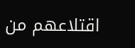اقتلاعهم من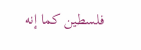فلسطين كما إنه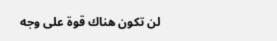لن تكون هناك قوة على وجه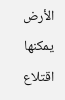الأرض يمكنها اقتلاع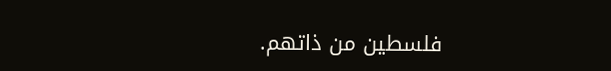فلسطين من ذاتهم.